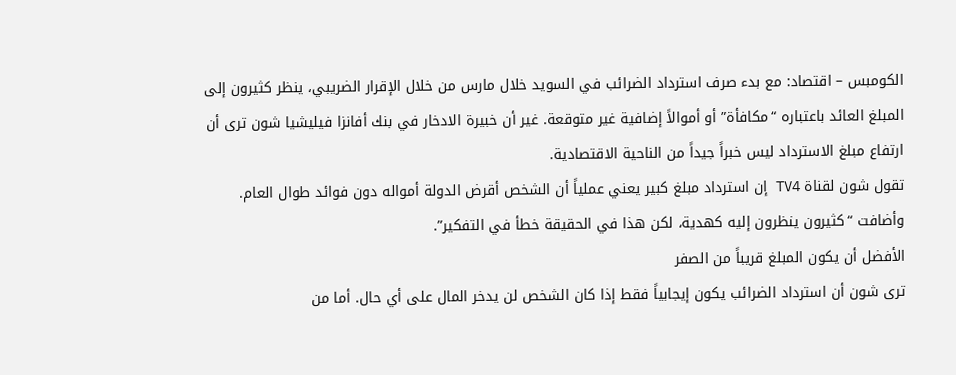الكومبس – اقتصاد: مع بدء صرف استرداد الضرائب في السويد خلال مارس من خلال الإقرار الضريبي، ينظر كثيرون إلى المبلغ العائد باعتباره “مكافأة” أو أموالاً إضافية غير متوقعة. غير أن خبيرة الادخار في بنك أفانزا فيليشيا شون ترى أن ارتفاع مبلغ الاسترداد ليس خبراً جيداً من الناحية الاقتصادية.
تقول شون لقناة TV4 إن استرداد مبلغ كبير يعني عملياً أن الشخص أقرض الدولة أمواله دون فوائد طوال العام.
وأضافت “كثيرون ينظرون إليه كهدية، لكن هذا في الحقيقة خطأ في التفكير”.
الأفضل أن يكون المبلغ قريباً من الصفر
ترى شون أن استرداد الضرائب يكون إيجابياً فقط إذا كان الشخص لن يدخر المال على أي حال. أما من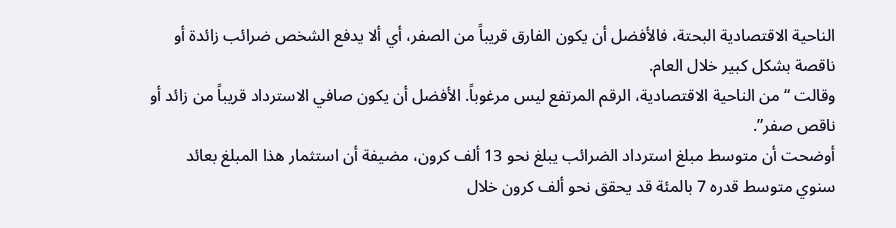الناحية الاقتصادية البحتة، فالأفضل أن يكون الفارق قريباً من الصفر، أي ألا يدفع الشخص ضرائب زائدة أو ناقصة بشكل كبير خلال العام.
وقالت “من الناحية الاقتصادية، الرقم المرتفع ليس مرغوباً. الأفضل أن يكون صافي الاسترداد قريباً من زائد أو ناقص صفر”.
أوضحت أن متوسط مبلغ استرداد الضرائب يبلغ نحو 13 ألف كرون، مضيفة أن استثمار هذا المبلغ بعائد سنوي متوسط قدره 7 بالمئة قد يحقق نحو ألف كرون خلال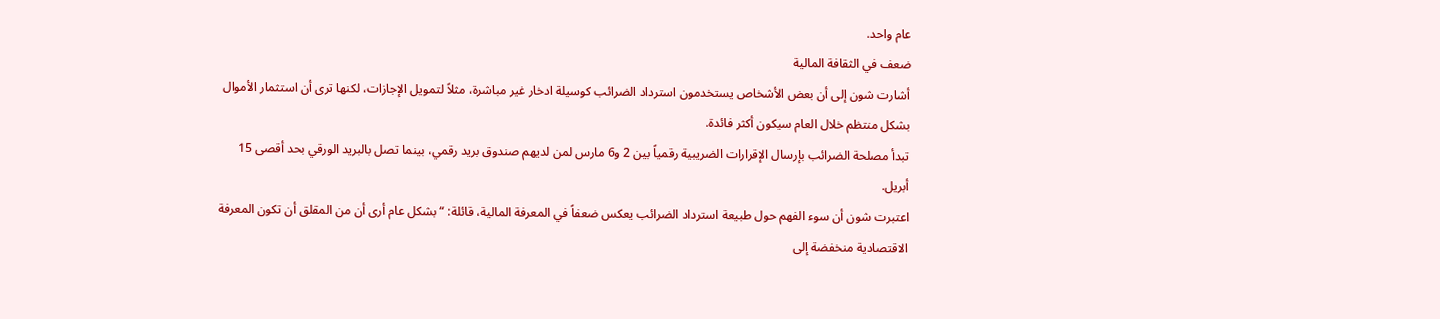عام واحد.
ضعف في الثقافة المالية
أشارت شون إلى أن بعض الأشخاص يستخدمون استرداد الضرائب كوسيلة ادخار غير مباشرة، مثلاً لتمويل الإجازات، لكنها ترى أن استثمار الأموال بشكل منتظم خلال العام سيكون أكثر فائدة.
تبدأ مصلحة الضرائب بإرسال الإقرارات الضريبية رقمياً بين 2 و6 مارس لمن لديهم صندوق بريد رقمي، بينما تصل بالبريد الورقي بحد أقصى 15 أبريل.
اعتبرت شون أن سوء الفهم حول طبيعة استرداد الضرائب يعكس ضعفاً في المعرفة المالية، قائلة: “بشكل عام أرى أن من المقلق أن تكون المعرفة الاقتصادية منخفضة إلى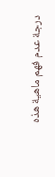درجة عدم فهم ماهية هذه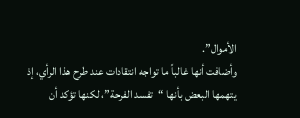الأموال”.
وأضافت أنها غالباً ما تواجه انتقادات عند طرح هذا الرأي، إذ يتهمها البعض بأنها “تفسد الفرحة”، لكنها تؤكد أن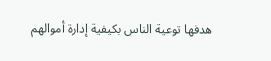هدفها توعية الناس بكيفية إدارة أموالهم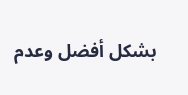بشكل أفضل وعدم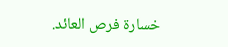خسارة فرص العائد.